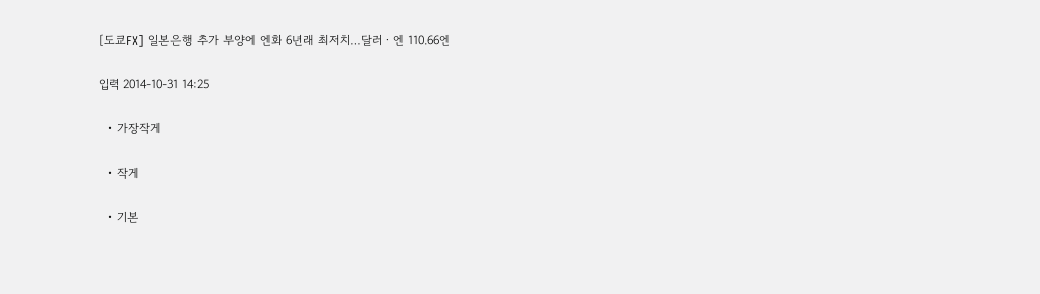[도쿄FX] 일본은행 추가 부양에 엔화 6년래 최저치…달러ㆍ엔 110.66엔

입력 2014-10-31 14:25

  • 가장작게

  • 작게

  • 기본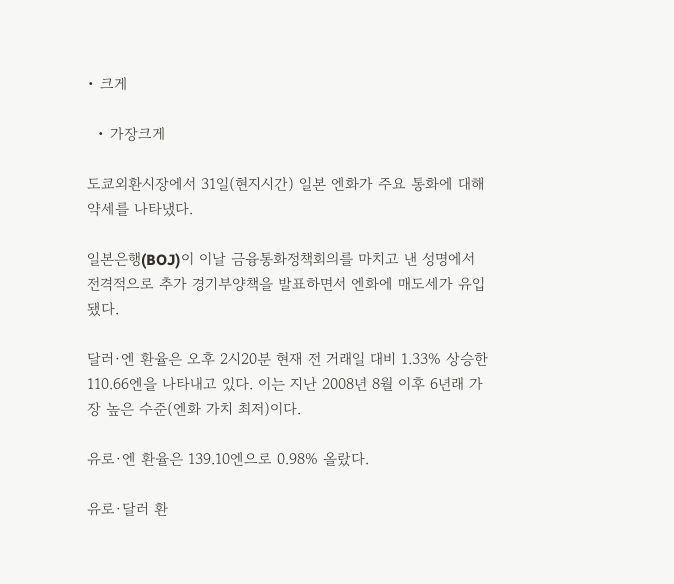• 크게

  • 가장크게

도쿄외환시장에서 31일(현지시간) 일본 엔화가 주요 통화에 대해 약세를 나타냈다.

일본은행(BOJ)이 이날 금융통화정책회의를 마치고 낸 성명에서 전격적으로 추가 경기부양책을 발표하면서 엔화에 매도세가 유입됐다.

달러·엔 환율은 오후 2시20분 현재 전 거래일 대비 1.33% 상승한 110.66엔을 나타내고 있다. 이는 지난 2008년 8월 이후 6년래 가장 높은 수준(엔화 가치 최저)이다.

유로·엔 환율은 139.10엔으로 0.98% 올랐다.

유로·달러 환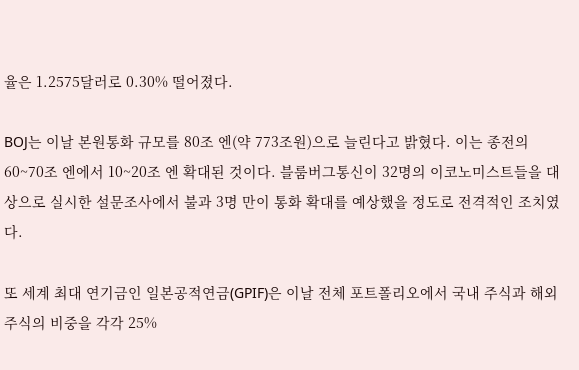율은 1.2575달러로 0.30% 떨어졌다.

BOJ는 이날 본원통화 규모를 80조 엔(약 773조원)으로 늘린다고 밝혔다. 이는 종전의 60~70조 엔에서 10~20조 엔 확대된 것이다. 블룸버그통신이 32명의 이코노미스트들을 대상으로 실시한 설문조사에서 불과 3명 만이 통화 확대를 예상했을 정도로 전격적인 조치였다.

또 세계 최대 연기금인 일본공적연금(GPIF)은 이날 전체 포트폴리오에서 국내 주식과 해외 주식의 비중을 각각 25%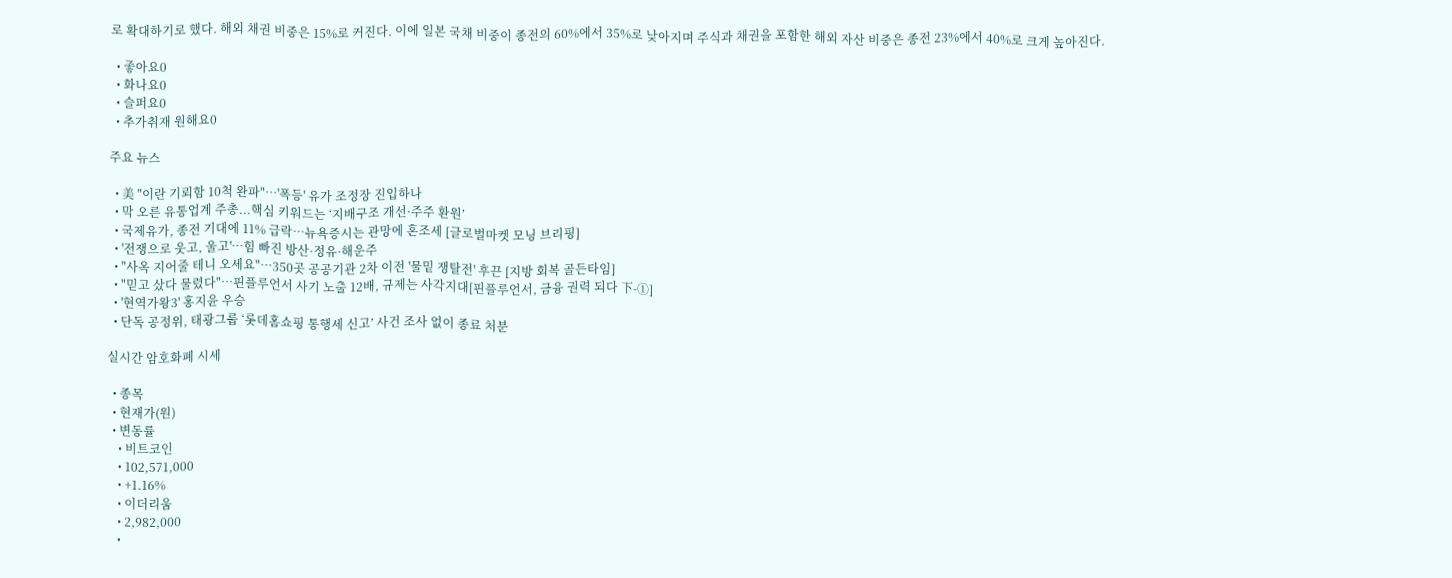로 확대하기로 했다. 해외 채권 비중은 15%로 커진다. 이에 일본 국채 비중이 종전의 60%에서 35%로 낮아지며 주식과 채권을 포함한 해외 자산 비중은 종전 23%에서 40%로 크게 높아진다.

  • 좋아요0
  • 화나요0
  • 슬퍼요0
  • 추가취재 원해요0

주요 뉴스

  • 美 "이란 기뢰함 10척 완파"…'폭등' 유가 조정장 진입하나
  • 막 오른 유통업계 주총...핵심 키워드는 ‘지배구조 개선·주주 환원’
  • 국제유가, 종전 기대에 11% 급락…뉴욕증시는 관망에 혼조세 [글로벌마켓 모닝 브리핑]
  • '전쟁으로 웃고, 울고'…힘 빠진 방산·정유·해운주
  • "사옥 지어줄 테니 오세요"⋯350곳 공공기관 2차 이전 '물밑 쟁탈전' 후끈 [지방 회복 골든타임]
  • "믿고 샀다 물렸다"…핀플루언서 사기 노출 12배, 규제는 사각지대[핀플루언서, 금융 권력 되다 下-①]
  • '현역가왕3' 홍지윤 우승
  • 단독 공정위, 태광그룹 ‘롯데홈쇼핑 통행세 신고’ 사건 조사 없이 종료 처분

실시간 암호화폐 시세

  • 종목
  • 현재가(원)
  • 변동률
    • 비트코인
    • 102,571,000
    • +1.16%
    • 이더리움
    • 2,982,000
    •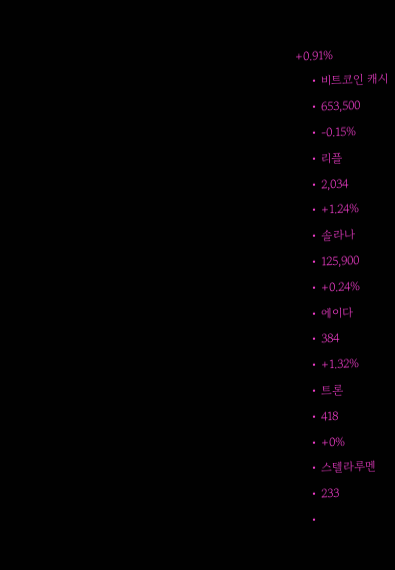+0.91%
    • 비트코인 캐시
    • 653,500
    • -0.15%
    • 리플
    • 2,034
    • +1.24%
    • 솔라나
    • 125,900
    • +0.24%
    • 에이다
    • 384
    • +1.32%
    • 트론
    • 418
    • +0%
    • 스텔라루멘
    • 233
    •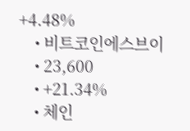+4.48%
    • 비트코인에스브이
    • 23,600
    • +21.34%
    • 체인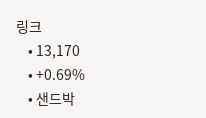링크
    • 13,170
    • +0.69%
    • 샌드박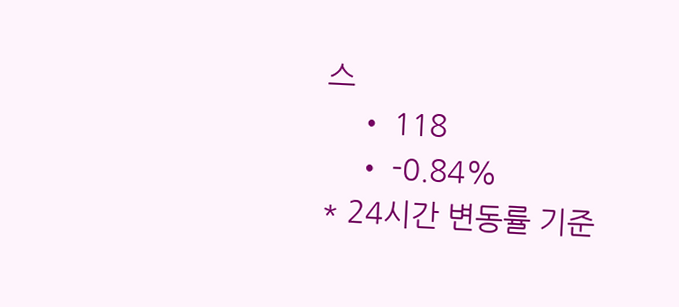스
    • 118
    • -0.84%
* 24시간 변동률 기준